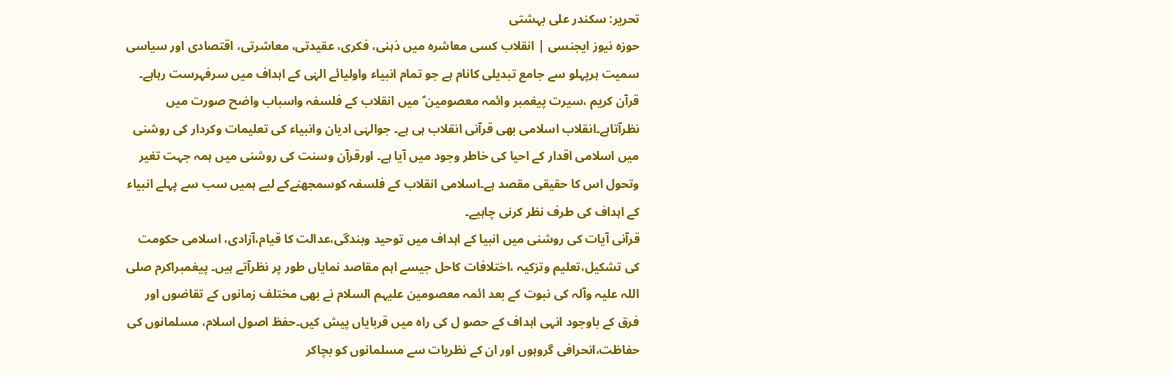تحریر: سکندر علی بہشتی
حوزہ نیوز ایجنسی | انقلاب کسی معاشرہ میں ذہنی، فکری، عقیدتی، معاشرتی، اقتصادی اور سیاسی سمیت ہرپہلو سے جامع تبدیلی کانام ہے جو تمام انبیاء واولیائے الہٰی کے اہداف میں سرفہرست رہاہے۔
قرآن کریم ،سیرت پیغمبر وائمہ معصومین ؑ میں انقلاب کے فلسفہ واسباب واضح صورت میں نظرآتاہے۔انقلاب اسلامی بھی قرآنی انقلاب ہی ہے۔ جوالہٰی ادیان وانبیاء کی تعلیمات وکردار کی روشنی میں اسلامی اقدار کے احیا کی خاطر وجود میں آیا ہے۔ اورقرآن وسنت کی روشنی میں ہمہ جہت تغیر وتحول اس کا حقیقی مقصد ہے۔اسلامی انقلاب کے فلسفہ کوسمجھنےکے لیے ہمیں سب سے پہلے انبیاء کے اہداف کی طرف نظر کرنی چاہیے۔
قرآنی آیات کی روشنی میں انبیا کے اہداف میں توحید وبندگی،عدالت کا قیام،آزادی، اسلامی حکومت کی تشکیل،تعلیم وتزکیہ ،اختلافات کاحل جیسے اہم مقاصد نمایاں طور پر نظرآتے ہیں۔ پیغمبراکرم صلی اللہ علیہ وآلہ کی نبوت کے بعد ائمہ معصومین علیہم السلام نے بھی مختلف زمانوں کے تقاضوں اور فرق کے باوجود انہی اہداف کے حصو ل کی راہ میں قربایاں پیش کیں۔حفظ اصول اسلام، مسلمانوں کی حفاظت،انحرافی گروہوں اور ان کے نظریات سے مسلمانوں کو بچاکر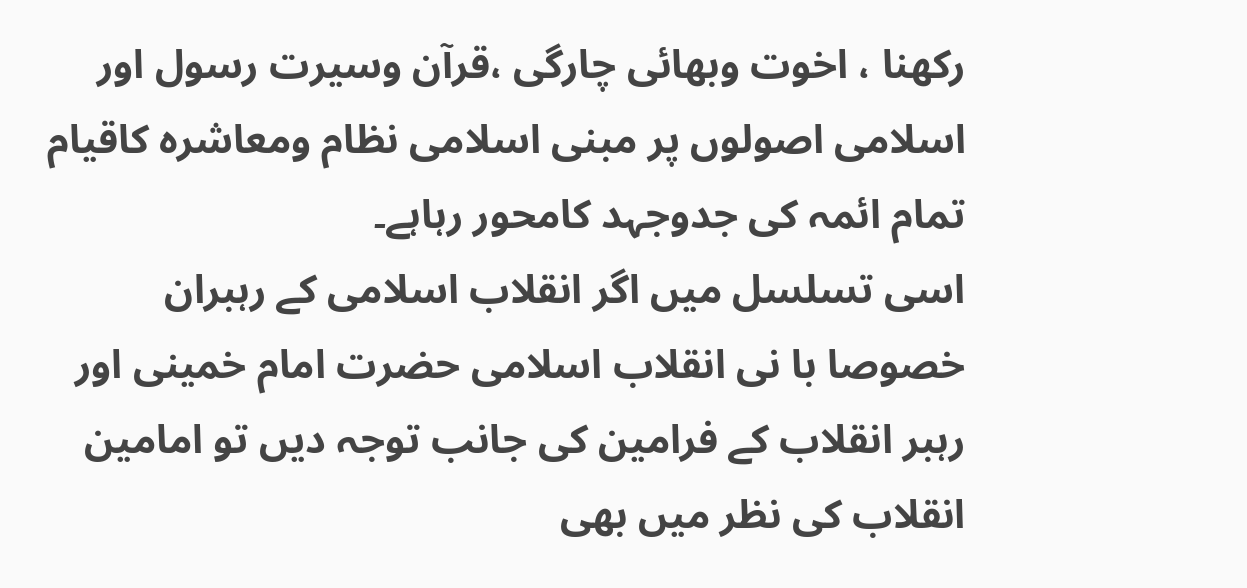رکھنا ، اخوت وبھائی چارگی ،قرآن وسیرت رسول اور اسلامی اصولوں پر مبنی اسلامی نظام ومعاشرہ کاقیام تمام ائمہ کی جدوجہد کامحور رہاہے۔
اسی تسلسل میں اگر انقلاب اسلامی کے رہبران خصوصا با نی انقلاب اسلامی حضرت امام خمینی اور رہبر انقلاب کے فرامین کی جانب توجہ دیں تو امامین انقلاب کی نظر میں بھی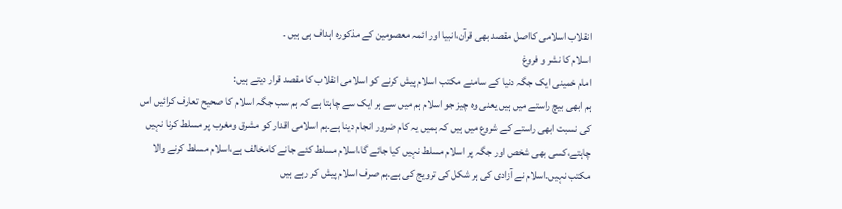انقلاب اسلامی کااصل مقصد بھی قرآن،انبیا اور ائمہ معصومین کے مذکورہ اہداف ہی ہیں ۔
اسلام کا نشر و فروغ
امام خمینی ایک جگہ دنیا کے سامنے مکتب اسلام پیش کرنے کو اسلامی انقلاب کا مقصد قرار دیتے ہیں:
ہم ابھی بیچ راستے میں ہیں یعنی وہ چیز جو اسلام ہم میں سے ہر ایک سے چاہتا ہے کہ ہم سب جگہ اسلام کا صحیح تعارف کرائیں اس کی نسبت ابھی راستے کے شروع میں ہیں کہ ہمیں یہ کام ضرور انجام دینا ہے۔ہم اسلامی اقدار کو مشرق ومغرب پر مسلط کرنا نہیں چاہتے،کسی بھی شخص اور جگہ پر اسلام مسلط نہیں کیا جائے گا،اسلام مسلط کئے جانے کامخالف ہے،اسلام مسلط کرنے والا مکتب نہیں۔اسلام نے آزادی کی ہر شکل کی ترویج کی ہے۔ہم صرف اسلام پیش کر رہے ہیں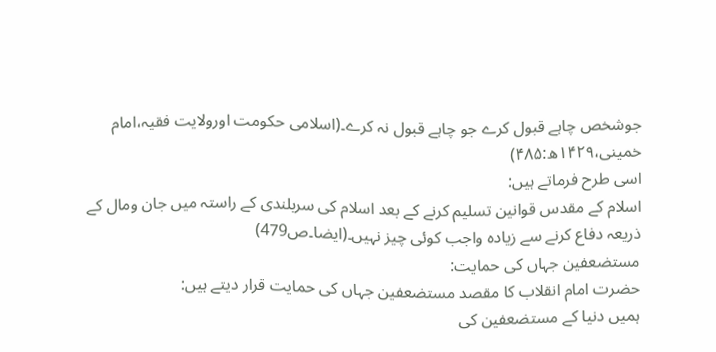جوشخص چاہے قبول کرے جو چاہے قبول نہ کرے۔(اسلامی حکومت اورولایت فقیہ،امام خمینی،۱۴۲۹ھ:۴۸۵)
اسی طرح فرماتے ہیں:
اسلام کے مقدس قوانین تسلیم کرنے کے بعد اسلام کی سربلندی کے راستہ میں جان ومال کے ذریعہ دفاع کرنے سے زیادہ واجب کوئی چیز نہیں۔(ایضا۔ص479)
مستضعفین جہاں کی حمایت:
حضرت امام انقلاب کا مقصد مستضعفین جہاں کی حمایت قرار دیتے ہیں:
ہمیں دنیا کے مستضعفین کی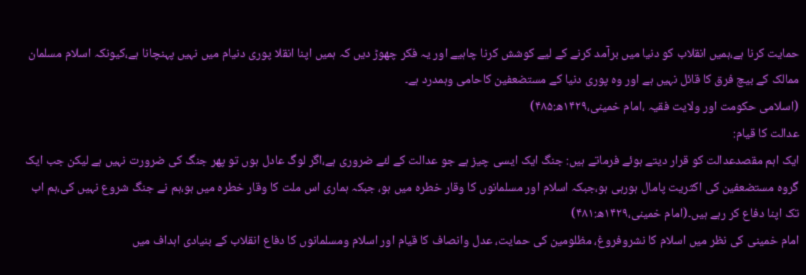حمایت کرنا ہے،ہمیں انقلاب کو دنیا میں برآمد کرنے کے لیے کوشش کرنا چاہیے اور یہ فکر چھوڑ دیں کہ ہمیں اپنا انقلا پوری دنیام میں نہیں پہنچانا ہے،کیونکہ اسلام مسلمان ممالک کے بیچ فرق کا قائل نہیں ہے اور وہ پوری دنیا کے مستضعفین کاحامی وہمدرد ہے۔
(اسلامی حکومت اور ولایت فقیہ ،امام خمینی،۱۴۲۹ھ:۴۸۵)
عدالت کا قیام:
ایک اہم مقصدعدالت کو قرار دیتے ہوئے فرماتے ہیں: جنگ ایک ایسی چیز ہے جو عدالت کے لئے ضروری ہے،اگر لوگ عادل ہوں تو پھر جنگ کی ضرورت نہیں ہے لیکن جب ایک گروہ مستضعفین کی اکثریت پامال ہورہی ہو،جبکہ اسلام اور مسلمانوں کا وقار خطرہ میں ہو، جبکہ ہماری اس ملت کا وقار خطرہ میں ہو،ہم نے جنگ شروع نہیں کی،ہم اب تک اپنا دفاع کر رہے ہیں۔(امام خمینی،۱۴۲۹ھ:۴۸۱)
امام خمینی کی نظر میں اسلام کا نشروفروغ، مظلومین کی حمایت، عدل وانصاف کا قیام اور اسلام ومسلمانوں کا دفاع انقلاب کے بنیادی اہداف میں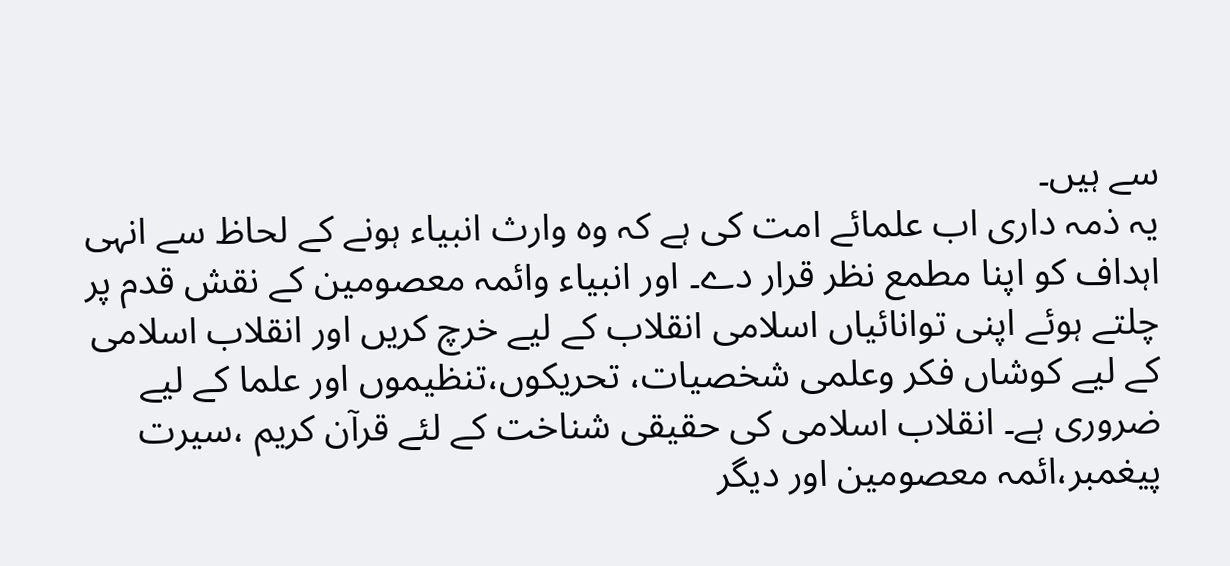سے ہیں۔
یہ ذمہ داری اب علمائے امت کی ہے کہ وہ وارث انبیاء ہونے کے لحاظ سے انہی اہداف کو اپنا مطمع نظر قرار دے۔ اور انبیاء وائمہ معصومین کے نقش قدم پر چلتے ہوئے اپنی توانائیاں اسلامی انقلاب کے لیے خرچ کریں اور انقلاب اسلامی کے لیے کوشاں فکر وعلمی شخصیات، تحریکوں،تنظیموں اور علما کے لیے ضروری ہے۔ انقلاب اسلامی کی حقیقی شناخت کے لئے قرآن کریم ،سیرت پیغمبر،ائمہ معصومین اور دیگر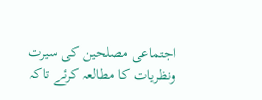اجتماعی مصلحین کی سیرت ونظریات کا مطالعہ کرئے تاکہ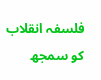فلسفہ انقلاب کو سمجھ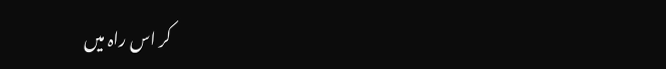کر اس راہ میں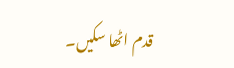قدم اٹھا سکیں۔